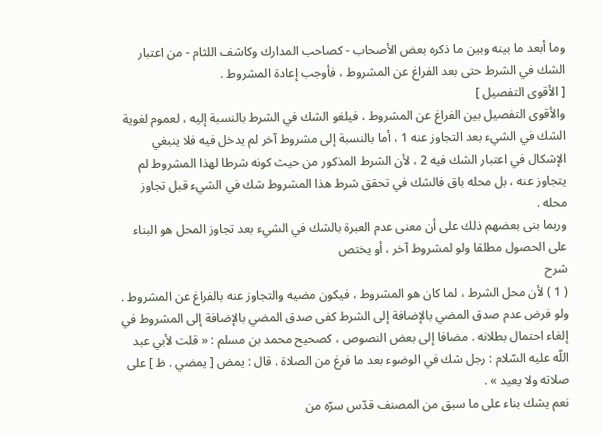وما أبعد ما بينه وبين ما ذكره بعض الأصحاب - كصاحب المدارك وكاشف اللثام - من اعتبار الشك في الشرط حتى بعد الفراغ عن المشروط ، فأوجب إعادة المشروط .
[ الأقوى التفصيل ]
والأقوى التفصيل بين الفراغ عن المشروط ، فيلغو الشك في الشرط بالنسبة إليه ، لعموم لغوية الشك في الشيء بعد التجاوز عنه 1 ، أما بالنسبة إلى مشروط آخر لم يدخل فيه فلا ينبغي الإشكال في اعتبار الشك فيه 2 ، لأن الشرط المذكور من حيث كونه شرطا لهذا المشروط لم يتجاوز عنه ، بل محله باق فالشك في تحقق شرط هذا المشروط شك في الشيء قبل تجاوز محله .
وربما بنى بعضهم ذلك على أن معنى عدم العبرة بالشك في الشيء بعد تجاوز المحل هو البناء على الحصول مطلقا ولو لمشروط آخر ، أو يختص
شرح
( 1 ) لأن محل الشرط ، لما كان هو المشروط ، فيكون مضيه والتجاوز عنه بالفراغ عن المشروط . ولو فرض عدم صدق المضي بالإضافة إلى الشرط كفى صدق المضي بالإضافة إلى المشروط في إلغاء احتمال بطلانه . مضافا إلى بعض النصوص ، كصحيح محمد بن مسلم : « قلت لأبي عبد اللّه عليه السّلام : رجل شك في الوضوء بعد ما فرغ من الصلاة . قال : يمض [ يمضي . ظ ] على صلاته ولا يعيد » .
نعم يشك بناء على ما سبق من المصنف قدّس سرّه من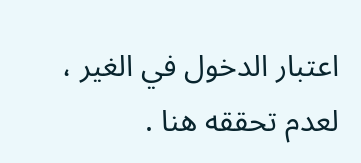اعتبار الدخول في الغير ، لعدم تحققه هنا .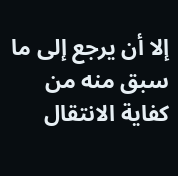إلا أن يرجع إلى ما سبق منه من كفاية الانتقال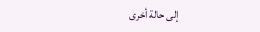إلى حالة أخرى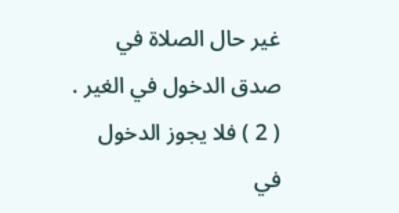غير حال الصلاة في صدق الدخول في الغير .
( 2 ) فلا يجوز الدخول في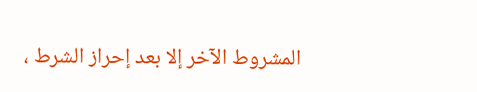المشروط الآخر إلا بعد إحراز الشرط ،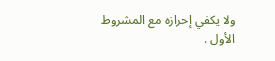ولا يكفي إحرازه مع المشروط الأول .